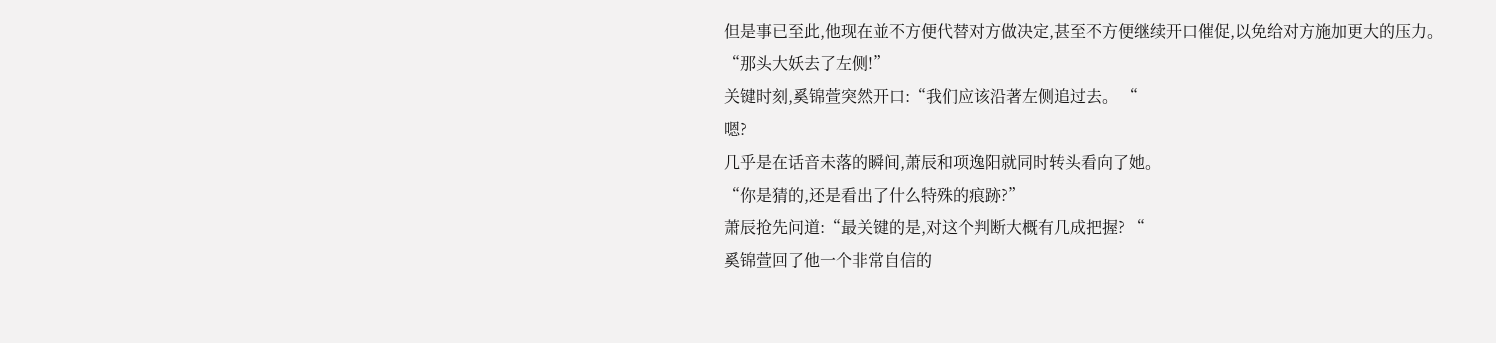但是事已至此,他现在並不方便代替对方做决定,甚至不方便继续开口催促,以免给对方施加更大的压力。
“那头大妖去了左侧!”
关键时刻,奚锦萱突然开口:“我们应该沿著左侧追过去。 “
嗯?
几乎是在话音未落的瞬间,萧辰和项逸阳就同时转头看向了她。
“你是猜的,还是看出了什么特殊的痕跡?”
萧辰抢先问道:“最关键的是,对这个判断大概有几成把握? “
奚锦萱回了他一个非常自信的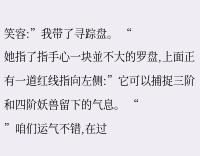笑容:”我带了寻踪盘。 “
她指了指手心一块並不大的罗盘,上面正有一道红线指向左侧:”它可以捕捉三阶和四阶妖兽留下的气息。 “
”咱们运气不错,在过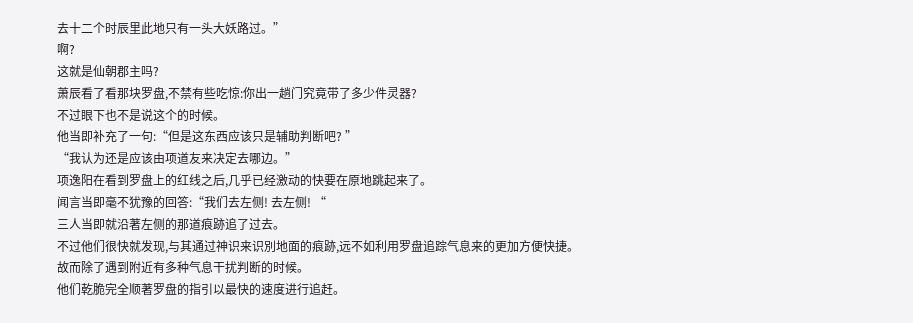去十二个时辰里此地只有一头大妖路过。”
啊?
这就是仙朝郡主吗?
萧辰看了看那块罗盘,不禁有些吃惊:你出一趟门究竟带了多少件灵器?
不过眼下也不是说这个的时候。
他当即补充了一句:“但是这东西应该只是辅助判断吧? ”
“我认为还是应该由项道友来决定去哪边。”
项逸阳在看到罗盘上的红线之后,几乎已经激动的快要在原地跳起来了。
闻言当即毫不犹豫的回答:“我们去左侧! 去左侧! “
三人当即就沿著左侧的那道痕跡追了过去。
不过他们很快就发现,与其通过神识来识別地面的痕跡,远不如利用罗盘追踪气息来的更加方便快捷。 故而除了遇到附近有多种气息干扰判断的时候。
他们乾脆完全顺著罗盘的指引以最快的速度进行追赶。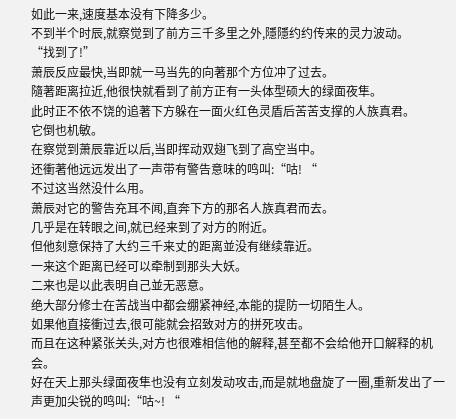如此一来,速度基本没有下降多少。
不到半个时辰,就察觉到了前方三千多里之外,隱隱约约传来的灵力波动。
“找到了!”
萧辰反应最快,当即就一马当先的向著那个方位冲了过去。
隨著距离拉近,他很快就看到了前方正有一头体型硕大的绿面夜隼。
此时正不依不饶的追著下方躲在一面火红色灵盾后苦苦支撑的人族真君。
它倒也机敏。
在察觉到萧辰靠近以后,当即挥动双翅飞到了高空当中。
还衝著他远远发出了一声带有警告意味的鸣叫:“咕! “
不过这当然没什么用。
萧辰对它的警告充耳不闻,直奔下方的那名人族真君而去。
几乎是在转眼之间,就已经来到了对方的附近。
但他刻意保持了大约三千来丈的距离並没有继续靠近。
一来这个距离已经可以牵制到那头大妖。
二来也是以此表明自己並无恶意。
绝大部分修士在苦战当中都会绷紧神经,本能的提防一切陌生人。
如果他直接衝过去,很可能就会招致对方的拼死攻击。
而且在这种紧张关头,对方也很难相信他的解释,甚至都不会给他开口解释的机会。
好在天上那头绿面夜隼也没有立刻发动攻击,而是就地盘旋了一圈,重新发出了一声更加尖锐的鸣叫:“咕~! “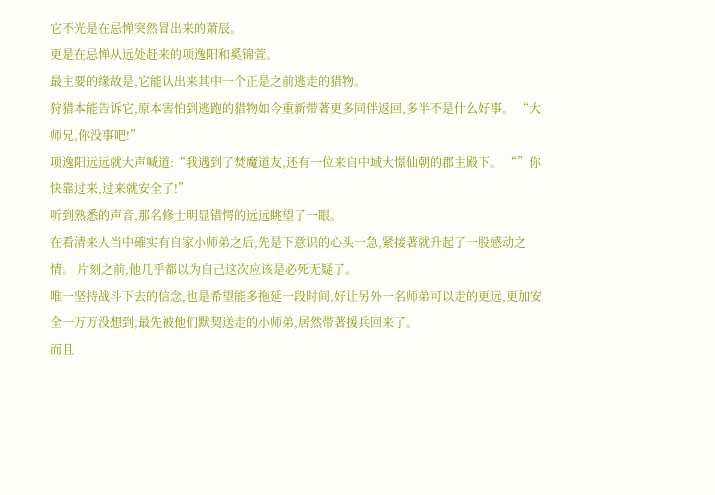它不光是在忌惮突然冒出来的萧辰。
更是在忌惮从远处赶来的项逸阳和奚锦萱。
最主要的缘故是,它能认出来其中一个正是之前逃走的猎物。
狩猎本能告诉它,原本害怕到逃跑的猎物如今重新带著更多同伴返回,多半不是什么好事。 “大师兄,你没事吧!”
项逸阳远远就大声喊道:“我遇到了焚魔道友,还有一位来自中域大憬仙朝的郡主殿下。 “”你快靠过来,过来就安全了!”
听到熟悉的声音,那名修士明显错愕的远远眺望了一眼。
在看清来人当中確实有自家小师弟之后,先是下意识的心头一急,紧接著就升起了一股感动之情。 片刻之前,他几乎都以为自己这次应该是必死无疑了。
唯一坚持战斗下去的信念,也是希望能多拖延一段时间,好让另外一名师弟可以走的更远,更加安全一万万没想到,最先被他们默契送走的小师弟,居然带著援兵回来了。
而且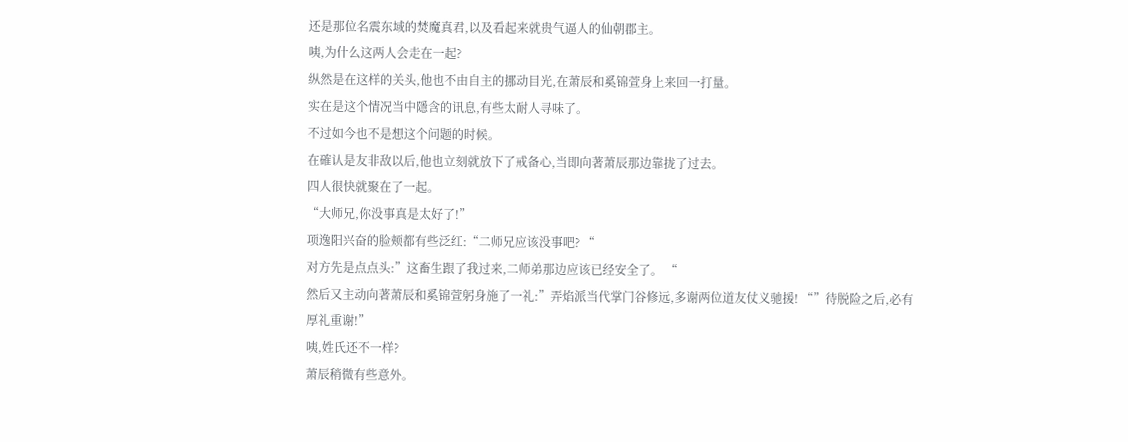还是那位名震东域的焚魔真君,以及看起来就贵气逼人的仙朝郡主。
咦,为什么这两人会走在一起?
纵然是在这样的关头,他也不由自主的挪动目光,在萧辰和奚锦萱身上来回一打量。
实在是这个情况当中隱含的讯息,有些太耐人寻味了。
不过如今也不是想这个问题的时候。
在確认是友非敌以后,他也立刻就放下了戒备心,当即向著萧辰那边靠拢了过去。
四人很快就聚在了一起。
“大师兄,你没事真是太好了!”
项逸阳兴奋的脸颊都有些泛红:“二师兄应该没事吧? “
对方先是点点头:”这畜生跟了我过来,二师弟那边应该已经安全了。 “
然后又主动向著萧辰和奚锦萱躬身施了一礼:”弄焰派当代掌门谷修远,多谢两位道友仗义驰援! “”待脱险之后,必有厚礼重谢!”
咦,姓氏还不一样?
萧辰稍微有些意外。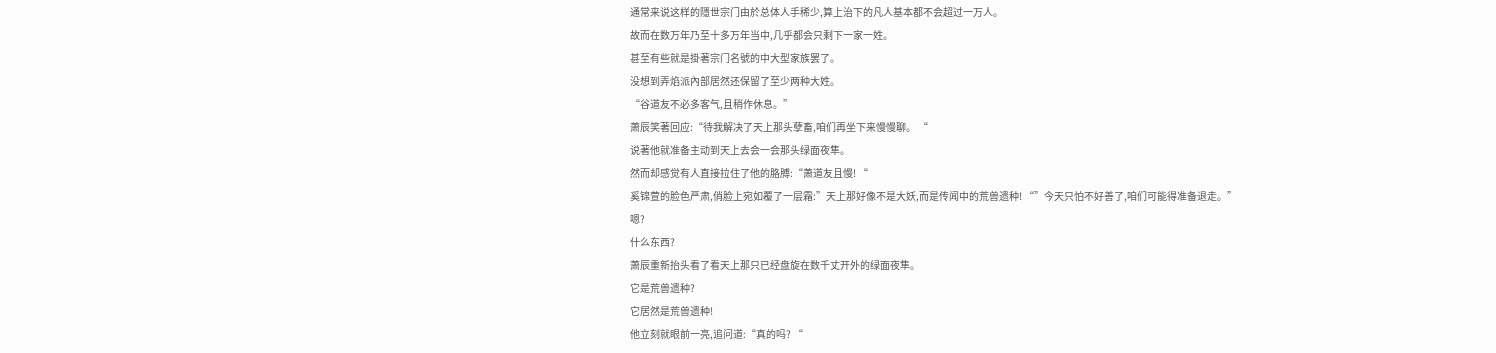通常来说这样的隱世宗门由於总体人手稀少,算上治下的凡人基本都不会超过一万人。
故而在数万年乃至十多万年当中,几乎都会只剩下一家一姓。
甚至有些就是掛著宗门名號的中大型家族罢了。
没想到弄焰派內部居然还保留了至少两种大姓。
“谷道友不必多客气,且稍作休息。”
萧辰笑著回应:“待我解决了天上那头孽畜,咱们再坐下来慢慢聊。 “
说著他就准备主动到天上去会一会那头绿面夜隼。
然而却感觉有人直接拉住了他的胳膊:“萧道友且慢! “
奚锦萱的脸色严肃,俏脸上宛如覆了一层霜:”天上那好像不是大妖,而是传闻中的荒兽遗种! “”今天只怕不好善了,咱们可能得准备退走。”
嗯?
什么东西?
萧辰重新抬头看了看天上那只已经盘旋在数千丈开外的绿面夜隼。
它是荒兽遗种?
它居然是荒兽遗种!
他立刻就眼前一亮,追问道:“真的吗? “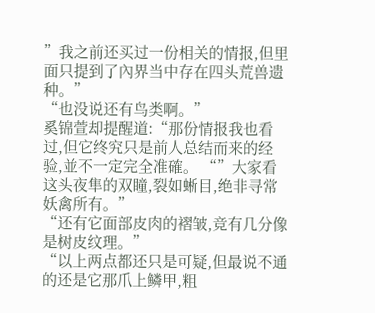”我之前还买过一份相关的情报,但里面只提到了內界当中存在四头荒兽遗种。”
“也没说还有鸟类啊。”
奚锦萱却提醒道:“那份情报我也看过,但它终究只是前人总结而来的经验,並不一定完全准確。 “”大家看这头夜隼的双瞳,裂如蜥目,绝非寻常妖禽所有。”
“还有它面部皮肉的褶皱,竞有几分像是树皮纹理。”
“以上两点都还只是可疑,但最说不通的还是它那爪上鳞甲,粗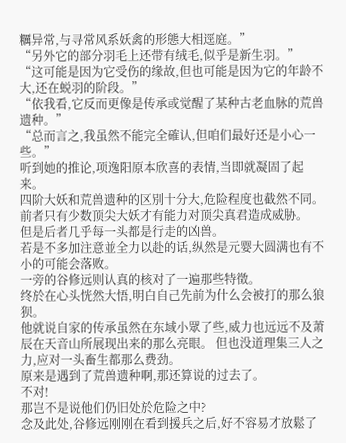糲异常,与寻常风系妖禽的形態大相逕庭。”
“另外它的部分羽毛上还带有绒毛,似乎是新生羽。”
“这可能是因为它受伤的缘故,但也可能是因为它的年龄不大,还在蜕羽的阶段。”
“依我看,它反而更像是传承或觉醒了某种古老血脉的荒兽遗种。”
“总而言之,我虽然不能完全確认,但咱们最好还是小心一些。”
听到她的推论,项逸阳原本欣喜的表情,当即就凝固了起来。
四阶大妖和荒兽遗种的区別十分大,危险程度也截然不同。
前者只有少数顶尖大妖才有能力对顶尖真君造成威胁。
但是后者几乎每一头都是行走的凶兽。
若是不多加注意並全力以赴的话,纵然是元婴大圆满也有不小的可能会落败。
一旁的谷修远则认真的核对了一遍那些特徵。
终於在心头恍然大悟,明白自己先前为什么会被打的那么狼狈。
他就说自家的传承虽然在东域小眾了些,威力也远远不及萧辰在天音山所展现出来的那么亮眼。 但也没道理集三人之力,应对一头畜生都那么费劲。
原来是遇到了荒兽遗种啊,那还算说的过去了。
不对!
那岂不是说他们仍旧处於危险之中?
念及此处,谷修远刚刚在看到援兵之后,好不容易才放鬆了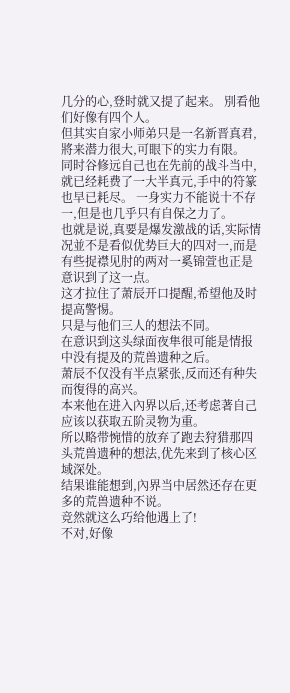几分的心,登时就又提了起来。 別看他们好像有四个人。
但其实自家小师弟只是一名新晋真君,將来潜力很大,可眼下的实力有限。
同时谷修远自己也在先前的战斗当中,就已经耗费了一大半真元,手中的符篆也早已耗尽。 一身实力不能说十不存一,但是也几乎只有自保之力了。
也就是说,真要是爆发激战的话,实际情况並不是看似优势巨大的四对一,而是有些捉襟见肘的两对一奚锦萱也正是意识到了这一点。
这才拉住了萧辰开口提醒,希望他及时提高警惕。
只是与他们三人的想法不同。
在意识到这头绿面夜隼很可能是情报中没有提及的荒兽遗种之后。
萧辰不仅没有半点紧张,反而还有种失而復得的高兴。
本来他在进入內界以后,还考虑著自己应该以获取五阶灵物为重。
所以略带惋惜的放弃了跑去狩猎那四头荒兽遗种的想法,优先来到了核心区域深处。
结果谁能想到,內界当中居然还存在更多的荒兽遗种不说。
竞然就这么巧给他遇上了!
不对,好像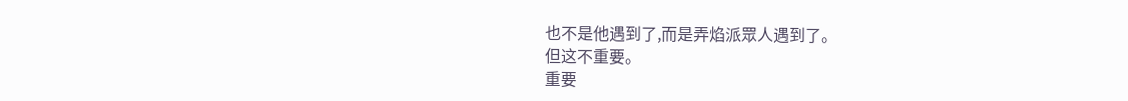也不是他遇到了,而是弄焰派眾人遇到了。
但这不重要。
重要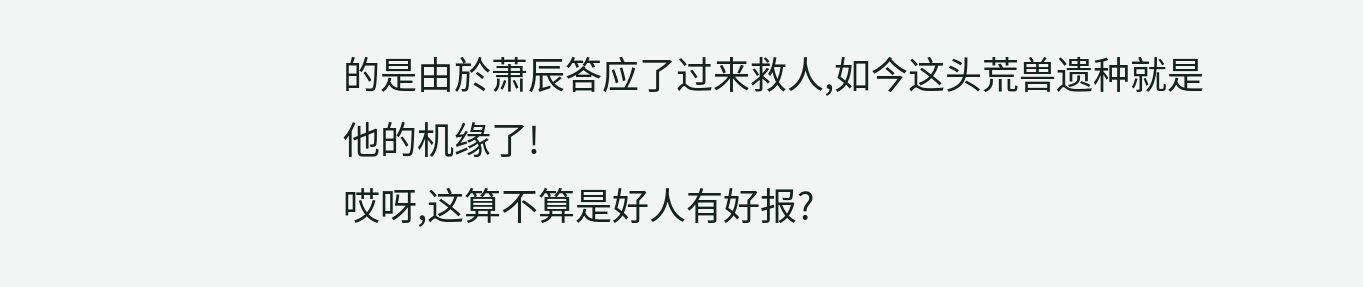的是由於萧辰答应了过来救人,如今这头荒兽遗种就是他的机缘了!
哎呀,这算不算是好人有好报?